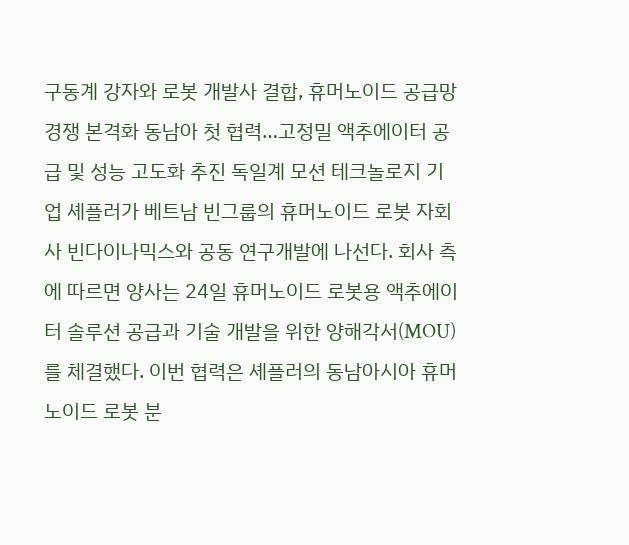구동계 강자와 로봇 개발사 결합, 휴머노이드 공급망 경쟁 본격화 동남아 첫 협력…고정밀 액추에이터 공급 및 성능 고도화 추진 독일계 모션 테크놀로지 기업 셰플러가 베트남 빈그룹의 휴머노이드 로봇 자회사 빈다이나믹스와 공동 연구개발에 나선다. 회사 측에 따르면 양사는 24일 휴머노이드 로봇용 액추에이터 솔루션 공급과 기술 개발을 위한 양해각서(MOU)를 체결했다. 이번 협력은 셰플러의 동남아시아 휴머노이드 로봇 분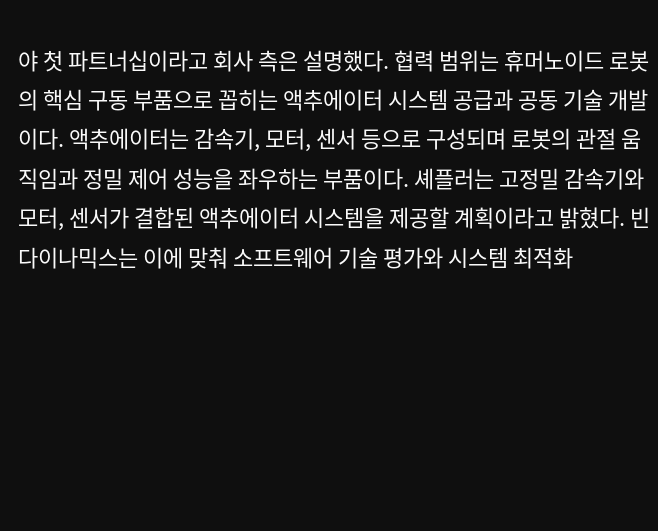야 첫 파트너십이라고 회사 측은 설명했다. 협력 범위는 휴머노이드 로봇의 핵심 구동 부품으로 꼽히는 액추에이터 시스템 공급과 공동 기술 개발이다. 액추에이터는 감속기, 모터, 센서 등으로 구성되며 로봇의 관절 움직임과 정밀 제어 성능을 좌우하는 부품이다. 셰플러는 고정밀 감속기와 모터, 센서가 결합된 액추에이터 시스템을 제공할 계획이라고 밝혔다. 빈다이나믹스는 이에 맞춰 소프트웨어 기술 평가와 시스템 최적화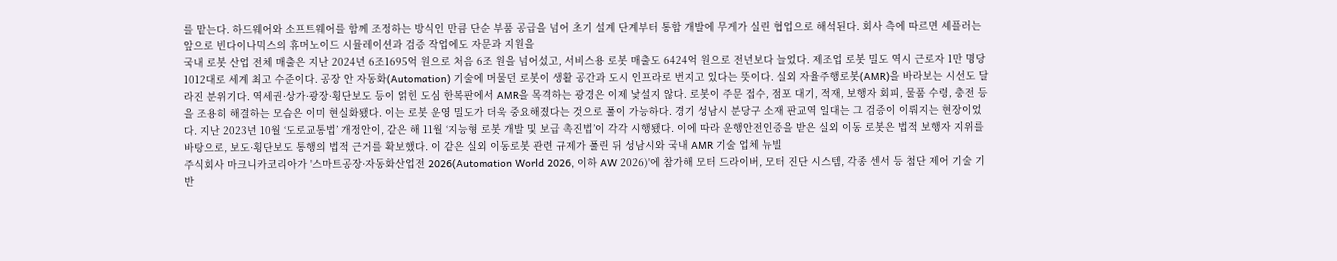를 맡는다. 하드웨어와 소프트웨어를 함께 조정하는 방식인 만큼 단순 부품 공급을 넘어 초기 설계 단계부터 통합 개발에 무게가 실린 협업으로 해석된다. 회사 측에 따르면 셰플러는 앞으로 빈다이나믹스의 휴머노이드 시뮬레이션과 검증 작업에도 자문과 지원을
국내 로봇 산업 전체 매출은 지난 2024년 6조1695억 원으로 처음 6조 원을 넘어섰고, 서비스용 로봇 매출도 6424억 원으로 전년보다 늘었다. 제조업 로봇 밀도 역시 근로자 1만 명당 1012대로 세계 최고 수준이다. 공장 안 자동화(Automation) 기술에 머물던 로봇이 생활 공간과 도시 인프라로 번지고 있다는 뜻이다. 실외 자율주행로봇(AMR)을 바라보는 시선도 달라진 분위기다. 역세권·상가·광장·횡단보도 등이 얽힌 도심 한복판에서 AMR을 목격하는 광경은 이제 낯설지 않다. 로봇이 주문 접수, 점포 대기, 적재, 보행자 회피, 물품 수령, 충전 등을 조용히 해결하는 모습은 이미 현실화됐다. 이는 로봇 운영 밀도가 더욱 중요해졌다는 것으로 풀이 가능하다. 경기 성남시 분당구 소재 판교역 일대는 그 검증이 이뤄지는 현장이었다. 지난 2023년 10월 ‘도로교통법’ 개정안이, 같은 해 11월 ‘지능형 로봇 개발 및 보급 촉진법’이 각각 시행됐다. 이에 따라 운행안전인증을 받은 실외 이동 로봇은 법적 보행자 지위를 바탕으로, 보도·횡단보도 통행의 법적 근거를 확보했다. 이 같은 실외 이동로봇 관련 규제가 풀린 뒤 성남시와 국내 AMR 기술 업체 뉴빌
주식회사 마크니카코리아가 '스마트공장·자동화산업전 2026(Automation World 2026, 이하 AW 2026)'에 참가해 모터 드라이버, 모터 진단 시스템, 각종 센서 등 첨단 제어 기술 기반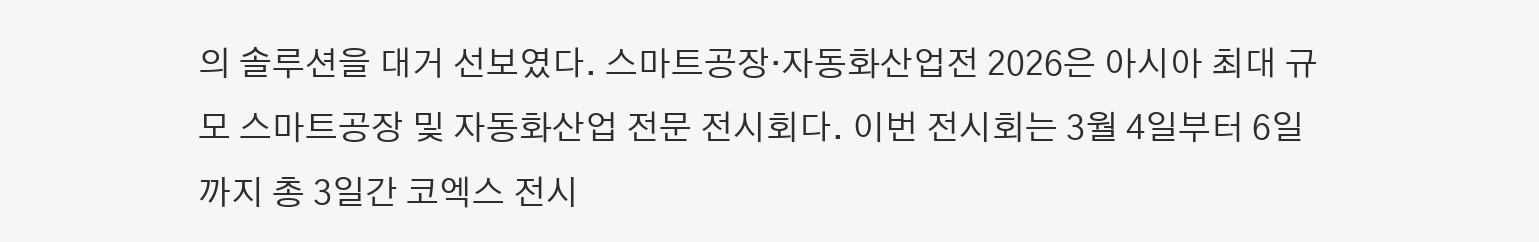의 솔루션을 대거 선보였다. 스마트공장·자동화산업전 2026은 아시아 최대 규모 스마트공장 및 자동화산업 전문 전시회다. 이번 전시회는 3월 4일부터 6일까지 총 3일간 코엑스 전시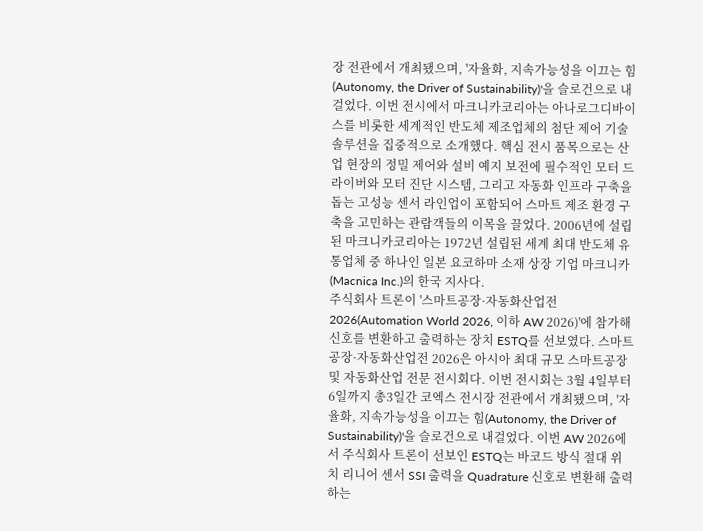장 전관에서 개최됐으며, '자율화, 지속가능성을 이끄는 힘(Autonomy, the Driver of Sustainability)'을 슬로건으로 내걸었다. 이번 전시에서 마크니카코리아는 아나로그디바이스를 비롯한 세계적인 반도체 제조업체의 첨단 제어 기술 솔루션을 집중적으로 소개했다. 핵심 전시 품목으로는 산업 현장의 정밀 제어와 설비 예지 보전에 필수적인 모터 드라이버와 모터 진단 시스템, 그리고 자동화 인프라 구축을 돕는 고성능 센서 라인업이 포함되어 스마트 제조 환경 구축을 고민하는 관람객들의 이목을 끌었다. 2006년에 설립된 마크니카코리아는 1972년 설립된 세계 최대 반도체 유통업체 중 하나인 일본 요코하마 소재 상장 기업 마크니카(Macnica Inc.)의 한국 지사다.
주식회사 트론이 '스마트공장·자동화산업전 2026(Automation World 2026, 이하 AW 2026)'에 참가해 신호를 변환하고 출력하는 장치 ESTQ를 선보였다. 스마트공장·자동화산업전 2026은 아시아 최대 규모 스마트공장 및 자동화산업 전문 전시회다. 이번 전시회는 3월 4일부터 6일까지 총3일간 코엑스 전시장 전관에서 개최됐으며, '자율화, 지속가능성을 이끄는 힘(Autonomy, the Driver of Sustainability)'을 슬로건으로 내걸었다. 이번 AW 2026에서 주식회사 트론이 선보인 ESTQ는 바코드 방식 절대 위치 리니어 센서 SSI 출력을 Quadrature 신호로 변환해 출력하는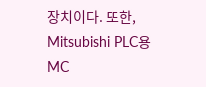장치이다. 또한, Mitsubishi PLC용 MC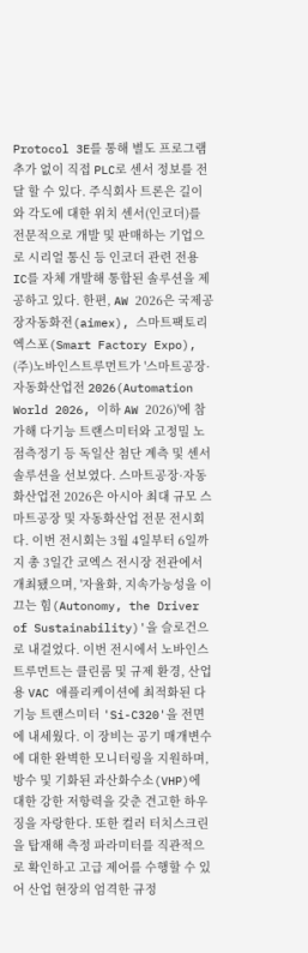Protocol 3E를 통해 별도 프로그램 추가 없이 직접 PLC로 센서 정보를 전달 할 수 있다. 주식회사 트론은 길이와 각도에 대한 위치 센서(인코더)를 전문적으로 개발 및 판매하는 기업으로 시리얼 통신 등 인코더 관련 전용 IC를 자체 개발해 통합된 솔루션을 제공하고 있다. 한편, AW 2026은 국제공장자동화전(aimex), 스마트팩토리엑스포(Smart Factory Expo),
(주)노바인스트루먼트가 '스마트공장·자동화산업전 2026(Automation World 2026, 이하 AW 2026)'에 참가해 다기능 트랜스미터와 고정밀 노점측정기 등 독일산 첨단 계측 및 센서 솔루션을 선보였다. 스마트공장·자동화산업전 2026은 아시아 최대 규모 스마트공장 및 자동화산업 전문 전시회다. 이번 전시회는 3월 4일부터 6일까지 총 3일간 코엑스 전시장 전관에서 개최됐으며, '자율화, 지속가능성을 이끄는 힘(Autonomy, the Driver of Sustainability)'을 슬로건으로 내걸었다. 이번 전시에서 노바인스트루먼트는 클린룸 및 규제 환경, 산업용 VAC 애플리케이션에 최적화된 다기능 트랜스미터 'Si-C320'을 전면에 내세웠다. 이 장비는 공기 매개변수에 대한 완벽한 모니터링을 지원하며, 방수 및 기화된 과산화수소(VHP)에 대한 강한 저항력을 갖춘 견고한 하우징을 자랑한다. 또한 컬러 터치스크린을 탑재해 측정 파라미터를 직관적으로 확인하고 고급 제어를 수행할 수 있어 산업 현장의 엄격한 규정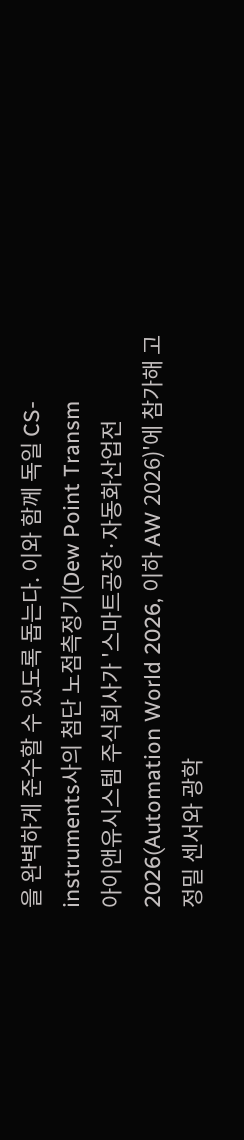을 완벽하게 준수할 수 있도록 돕는다. 이와 함께 독일 CS-instruments사의 첨단 노점측정기(Dew Point Transm
아이앤유시스템 주식회사가 '스마트공장·자동화산업전 2026(Automation World 2026, 이하 AW 2026)'에 참가해 고정밀 센서와 광학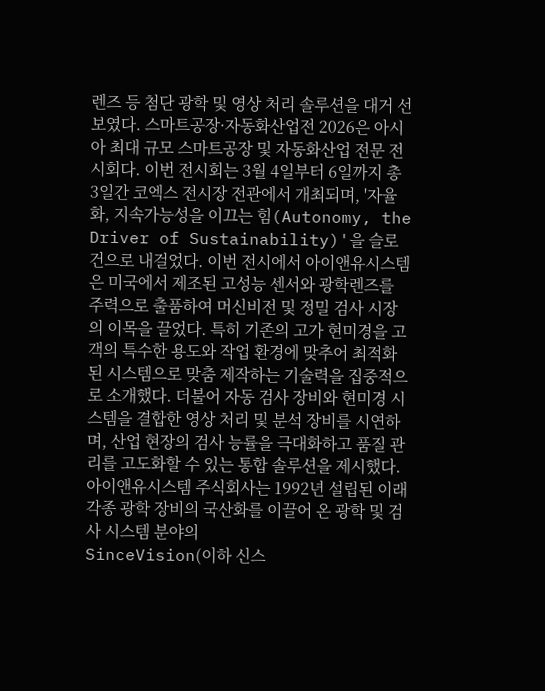렌즈 등 첨단 광학 및 영상 처리 솔루션을 대거 선보였다. 스마트공장·자동화산업전 2026은 아시아 최대 규모 스마트공장 및 자동화산업 전문 전시회다. 이번 전시회는 3월 4일부터 6일까지 총 3일간 코엑스 전시장 전관에서 개최되며, '자율화, 지속가능성을 이끄는 힘(Autonomy, the Driver of Sustainability)'을 슬로건으로 내걸었다. 이번 전시에서 아이앤유시스템은 미국에서 제조된 고성능 센서와 광학렌즈를 주력으로 출품하여 머신비전 및 정밀 검사 시장의 이목을 끌었다. 특히 기존의 고가 현미경을 고객의 특수한 용도와 작업 환경에 맞추어 최적화된 시스템으로 맞춤 제작하는 기술력을 집중적으로 소개했다. 더불어 자동 검사 장비와 현미경 시스템을 결합한 영상 처리 및 분석 장비를 시연하며, 산업 현장의 검사 능률을 극대화하고 품질 관리를 고도화할 수 있는 통합 솔루션을 제시했다. 아이앤유시스템 주식회사는 1992년 설립된 이래 각종 광학 장비의 국산화를 이끌어 온 광학 및 검사 시스템 분야의
SinceVision(이하 신스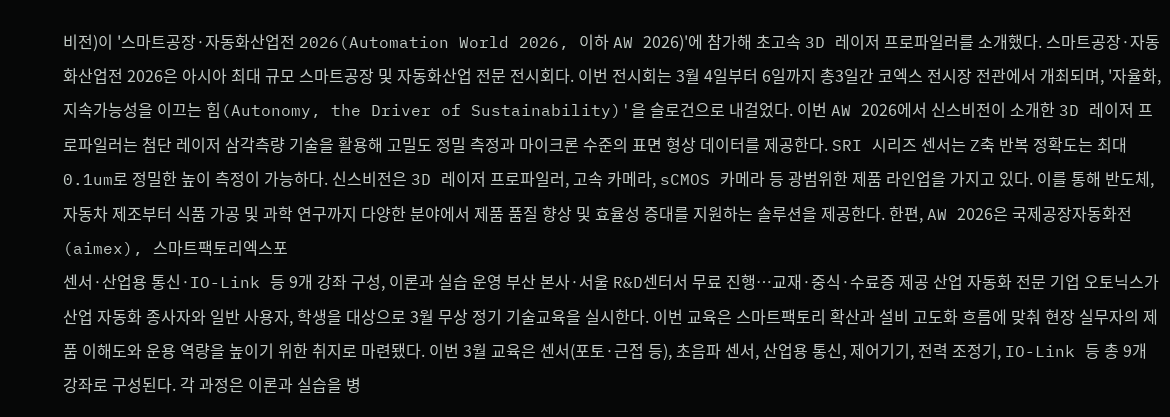비전)이 '스마트공장·자동화산업전 2026(Automation World 2026, 이하 AW 2026)'에 참가해 초고속 3D 레이저 프로파일러를 소개했다. 스마트공장·자동화산업전 2026은 아시아 최대 규모 스마트공장 및 자동화산업 전문 전시회다. 이번 전시회는 3월 4일부터 6일까지 총3일간 코엑스 전시장 전관에서 개최되며, '자율화, 지속가능성을 이끄는 힘(Autonomy, the Driver of Sustainability)'을 슬로건으로 내걸었다. 이번 AW 2026에서 신스비전이 소개한 3D 레이저 프로파일러는 첨단 레이저 삼각측량 기술을 활용해 고밀도 정밀 측정과 마이크론 수준의 표면 형상 데이터를 제공한다. SRI 시리즈 센서는 Z축 반복 정확도는 최대 0.1um로 정밀한 높이 측정이 가능하다. 신스비전은 3D 레이저 프로파일러, 고속 카메라, sCMOS 카메라 등 광범위한 제품 라인업을 가지고 있다. 이를 통해 반도체, 자동차 제조부터 식품 가공 및 과학 연구까지 다양한 분야에서 제품 품질 향상 및 효율성 증대를 지원하는 솔루션을 제공한다. 한편, AW 2026은 국제공장자동화전(aimex), 스마트팩토리엑스포
센서·산업용 통신·IO-Link 등 9개 강좌 구성, 이론과 실습 운영 부산 본사·서울 R&D센터서 무료 진행…교재·중식·수료증 제공 산업 자동화 전문 기업 오토닉스가 산업 자동화 종사자와 일반 사용자, 학생을 대상으로 3월 무상 정기 기술교육을 실시한다. 이번 교육은 스마트팩토리 확산과 설비 고도화 흐름에 맞춰 현장 실무자의 제품 이해도와 운용 역량을 높이기 위한 취지로 마련됐다. 이번 3월 교육은 센서(포토·근접 등), 초음파 센서, 산업용 통신, 제어기기, 전력 조정기, IO-Link 등 총 9개 강좌로 구성된다. 각 과정은 이론과 실습을 병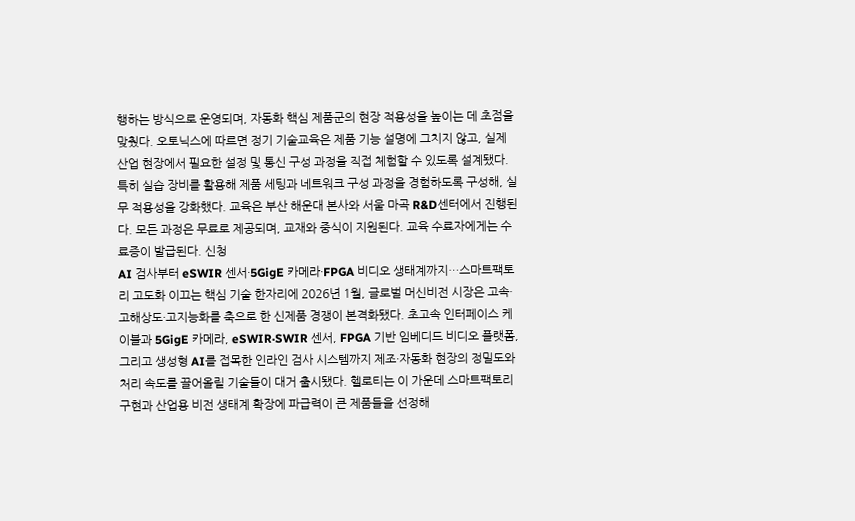행하는 방식으로 운영되며, 자동화 핵심 제품군의 현장 적용성을 높이는 데 초점을 맞췄다. 오토닉스에 따르면 정기 기술교육은 제품 기능 설명에 그치지 않고, 실제 산업 현장에서 필요한 설정 및 통신 구성 과정을 직접 체험할 수 있도록 설계됐다. 특히 실습 장비를 활용해 제품 세팅과 네트워크 구성 과정을 경험하도록 구성해, 실무 적용성을 강화했다. 교육은 부산 해운대 본사와 서울 마곡 R&D센터에서 진행된다. 모든 과정은 무료로 제공되며, 교재와 중식이 지원된다. 교육 수료자에게는 수료증이 발급된다. 신청
AI 검사부터 eSWIR 센서·5GigE 카메라·FPGA 비디오 생태계까지…스마트팩토리 고도화 이끄는 핵심 기술 한자리에 2026년 1월, 글로벌 머신비전 시장은 고속·고해상도·고지능화를 축으로 한 신제품 경쟁이 본격화됐다. 초고속 인터페이스 케이블과 5GigE 카메라, eSWIR·SWIR 센서, FPGA 기반 임베디드 비디오 플랫폼, 그리고 생성형 AI를 접목한 인라인 검사 시스템까지 제조·자동화 현장의 정밀도와 처리 속도를 끌어올릴 기술들이 대거 출시됐다. 헬로티는 이 가운데 스마트팩토리 구현과 산업용 비전 생태계 확장에 파급력이 큰 제품들을 선정해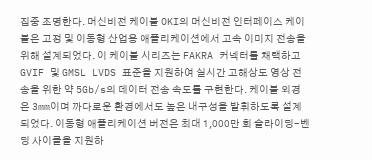집중 조명한다. 머신비전 케이블 OKI의 머신비전 인터페이스 케이블은 고정 및 이동형 산업용 애플리케이션에서 고속 이미지 전송을 위해 설계되었다. 이 케이블 시리즈는 FAKRA 커넥터를 채택하고 GVIF 및 GMSL LVDS 표준을 지원하여 실시간 고해상도 영상 전송을 위한 약 5Gb/s의 데이터 전송 속도를 구현한다. 케이블 외경은 3mm이며 까다로운 환경에서도 높은 내구성을 발휘하도록 설계되었다. 이동형 애플리케이션 버전은 최대 1,000만 회 슬라이딩-벤딩 사이클을 지원하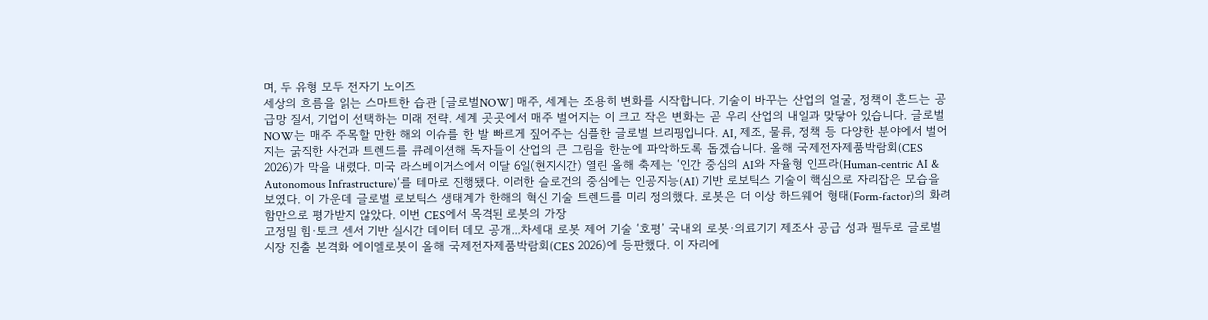며, 두 유형 모두 전자기 노이즈
세상의 흐름을 읽는 스마트한 습관 [글로벌NOW] 매주, 세계는 조용히 변화를 시작합니다. 기술이 바꾸는 산업의 얼굴, 정책이 흔드는 공급망 질서, 기업이 선택하는 미래 전략. 세계 곳곳에서 매주 벌어지는 이 크고 작은 변화는 곧 우리 산업의 내일과 맞닿아 있습니다. 글로벌NOW는 매주 주목할 만한 해외 이슈를 한 발 빠르게 짚어주는 심플한 글로벌 브리핑입니다. AI, 제조, 물류, 정책 등 다양한 분야에서 벌어지는 굵직한 사건과 트렌드를 큐레이션해 독자들이 산업의 큰 그림을 한눈에 파악하도록 돕겠습니다. 올해 국제전자제품박람회(CES 2026)가 막을 내렸다. 미국 라스베이거스에서 이달 6일(현지시간) 열린 올해 축제는 ‘인간 중심의 AI와 자율형 인프라(Human-centric AI & Autonomous Infrastructure)‘를 테마로 진행됐다. 이러한 슬로건의 중심에는 인공지능(AI) 기반 로보틱스 기술이 핵심으로 자리잡은 모습을 보였다. 이 가운데 글로벌 로보틱스 생태계가 한해의 혁신 기술 트렌드를 미리 정의했다. 로봇은 더 이상 하드웨어 형태(Form-factor)의 화려함만으로 평가받지 않았다. 이번 CES에서 목격된 로봇의 가장
고정밀 힘·토크 센서 기반 실시간 데이터 데모 공개...차세대 로봇 제어 기술 ‘호평’ 국내외 로봇·의료기기 제조사 공급 성과 필두로 글로벌 시장 진출 본격화 에이엘로봇이 올해 국제전자제품박람회(CES 2026)에 등판했다. 이 자리에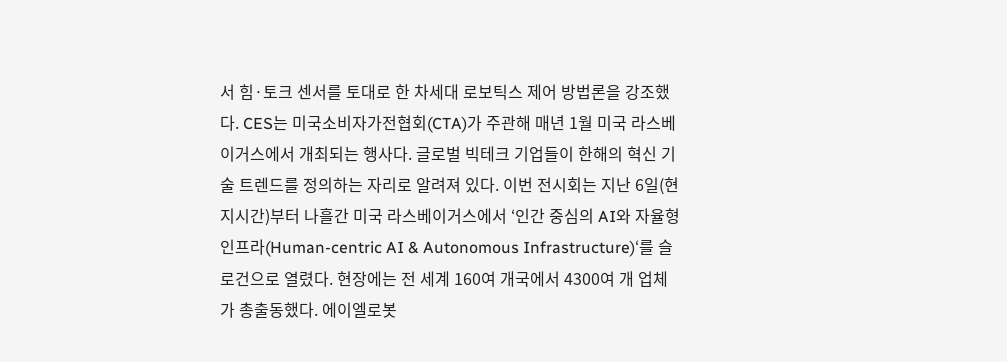서 힘·토크 센서를 토대로 한 차세대 로보틱스 제어 방법론을 강조했다. CES는 미국소비자가전협회(CTA)가 주관해 매년 1월 미국 라스베이거스에서 개최되는 행사다. 글로벌 빅테크 기업들이 한해의 혁신 기술 트렌드를 정의하는 자리로 알려져 있다. 이번 전시회는 지난 6일(현지시간)부터 나흘간 미국 라스베이거스에서 ‘인간 중심의 AI와 자율형 인프라(Human-centric AI & Autonomous Infrastructure)‘를 슬로건으로 열렸다. 현장에는 전 세계 160여 개국에서 4300여 개 업체가 총출동했다. 에이엘로봇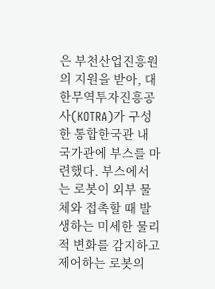은 부천산업진흥원의 지원을 받아, 대한무역투자진흥공사(KOTRA)가 구성한 통합한국관 내 국가관에 부스를 마련했다. 부스에서는 로봇이 외부 물체와 접촉할 때 발생하는 미세한 물리적 변화를 감지하고 제어하는 로봇의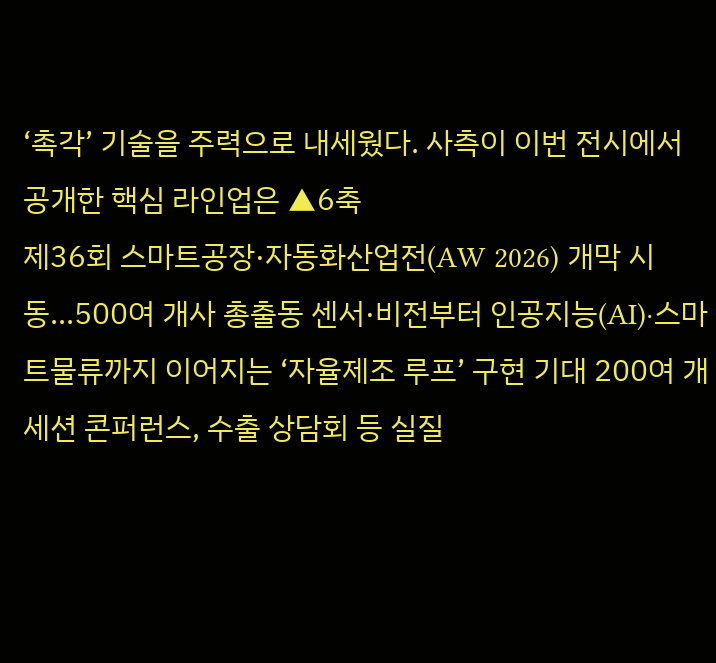‘촉각’ 기술을 주력으로 내세웠다. 사측이 이번 전시에서 공개한 핵심 라인업은 ▲6축
제36회 스마트공장·자동화산업전(AW 2026) 개막 시동...500여 개사 총출동 센서·비전부터 인공지능(AI)·스마트물류까지 이어지는 ‘자율제조 루프’ 구현 기대 200여 개 세션 콘퍼런스, 수출 상담회 등 실질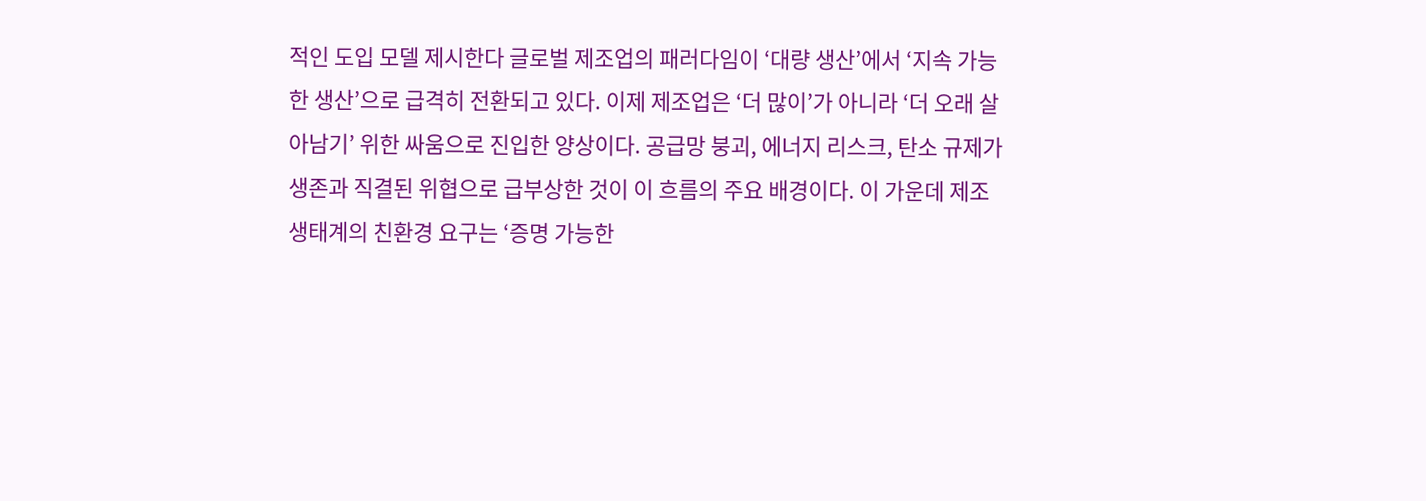적인 도입 모델 제시한다 글로벌 제조업의 패러다임이 ‘대량 생산’에서 ‘지속 가능한 생산’으로 급격히 전환되고 있다. 이제 제조업은 ‘더 많이’가 아니라 ‘더 오래 살아남기’ 위한 싸움으로 진입한 양상이다. 공급망 붕괴, 에너지 리스크, 탄소 규제가 생존과 직결된 위협으로 급부상한 것이 이 흐름의 주요 배경이다. 이 가운데 제조 생태계의 친환경 요구는 ‘증명 가능한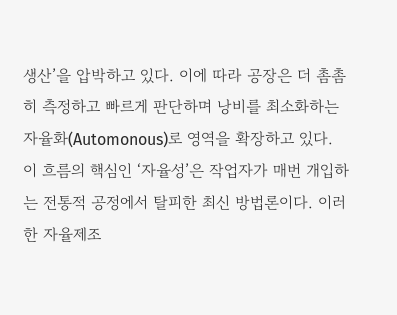생산’을 압박하고 있다. 이에 따라 공장은 더 촘촘히 측정하고 빠르게 판단하며 낭비를 최소화하는 자율화(Automonous)로 영역을 확장하고 있다. 이 흐름의 핵심인 ‘자율성’은 작업자가 매번 개입하는 전통적 공정에서 탈피한 최신 방법론이다. 이러한 자율제조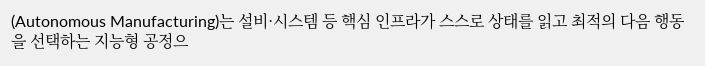(Autonomous Manufacturing)는 설비·시스템 등 핵심 인프라가 스스로 상태를 읽고 최적의 다음 행동을 선택하는 지능형 공정으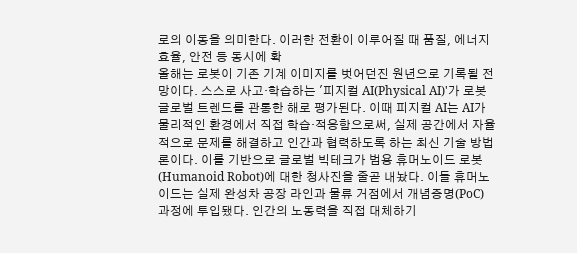로의 이동을 의미한다. 이러한 전환이 이루어질 때 품질, 에너지 효율, 안전 등 동시에 확
올해는 로봇이 기존 기계 이미지를 벗어던진 원년으로 기록될 전망이다. 스스로 사고·학습하는 '피지컬 AI(Physical AI)'가 로봇 글로벌 트렌드를 관통한 해로 평가된다. 이때 피지컬 AI는 AI가 물리적인 환경에서 직접 학습·적응함으로써, 실제 공간에서 자율적으로 문제를 해결하고 인간과 협력하도록 하는 최신 기술 방법론이다. 이를 기반으로 글로벌 빅테크가 범용 휴머노이드 로봇(Humanoid Robot)에 대한 청사진을 줄곧 내놨다. 이들 휴머노이드는 실제 완성차 공장 라인과 물류 거점에서 개념증명(PoC) 과정에 투입됐다. 인간의 노동력을 직접 대체하기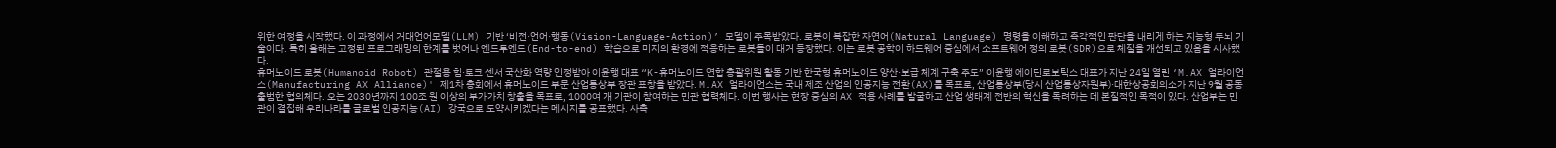위한 여정을 시작했다. 이 과정에서 거대언어모델(LLM) 기반 ‘비전·언어·행동(Vision-Language-Action)’ 모델이 주목받았다. 로봇이 복잡한 자연어(Natural Language) 명령을 이해하고 즉각적인 판단을 내리게 하는 지능형 두뇌 기술이다. 특히 올해는 고정된 프로그래밍의 한계를 벗어나 엔드투엔드(End-to-end) 학습으로 미지의 환경에 적응하는 로봇들이 대거 등장했다. 이는 로봇 공학이 하드웨어 중심에서 소프트웨어 정의 로봇(SDR)으로 체질을 개선되고 있음을 시사했다.
휴머노이드 로봇(Humanoid Robot) 관절용 힘·토크 센서 국산화 역량 인정받아 이윤행 대표 “K-휴머노이드 연합 총괄위원 활동 기반 한국형 휴머노이드 양산·보급 체계 구축 주도” 이윤행 에이딘로보틱스 대표가 지난 24일 열린 ‘M.AX 얼라이언스(Manufacturing AX Alliance)' 제1차 총회에서 휴머노이드 부문 산업통상부 장관 표창을 받았다. M.AX 얼라이언스는 국내 제조 산업의 인공지능 전환(AX)를 목표로, 산업통상부(당시 산업통상자원부)·대한상공회의소가 지난 9월 공동 출범한 협의체다. 오는 2030년까지 100조 원 이상의 부가가치 창출을 목표로, 1000여 개 기관이 참여하는 민관 협력체다. 이번 행사는 현장 중심의 AX 적용 사례를 발굴하고 산업 생태계 전반의 혁신을 독려하는 데 본질적인 목적이 있다. 산업부는 민관이 결집해 우리나라를 글로벌 인공지능(AI) 강국으로 도약시키겠다는 메시지를 공표했다. 사측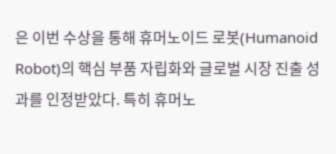은 이번 수상을 통해 휴머노이드 로봇(Humanoid Robot)의 핵심 부품 자립화와 글로벌 시장 진출 성과를 인정받았다. 특히 휴머노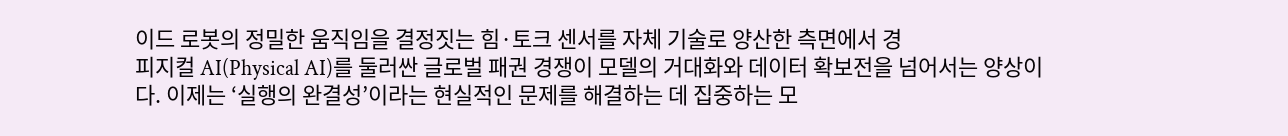이드 로봇의 정밀한 움직임을 결정짓는 힘·토크 센서를 자체 기술로 양산한 측면에서 경
피지컬 AI(Physical AI)를 둘러싼 글로벌 패권 경쟁이 모델의 거대화와 데이터 확보전을 넘어서는 양상이다. 이제는 ‘실행의 완결성’이라는 현실적인 문제를 해결하는 데 집중하는 모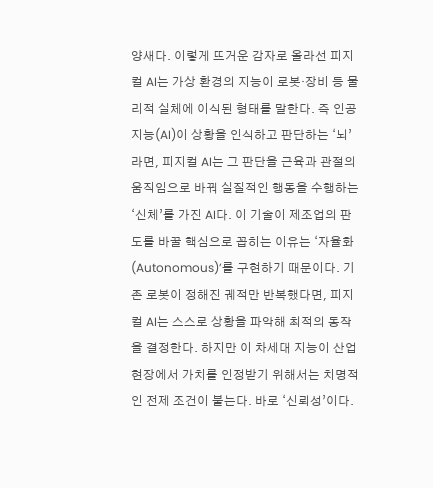양새다. 이렇게 뜨거운 감자로 올라선 피지컬 AI는 가상 환경의 지능이 로봇·장비 등 물리적 실체에 이식된 형태를 말한다. 즉 인공지능(AI)이 상황을 인식하고 판단하는 ‘뇌’라면, 피지컬 AI는 그 판단을 근육과 관절의 움직임으로 바꿔 실질적인 행동을 수행하는 ‘신체’를 가진 AI다. 이 기술이 제조업의 판도를 바꿀 핵심으로 꼽히는 이유는 ‘자율화(Autonomous)’를 구현하기 때문이다. 기존 로봇이 정해진 궤적만 반복했다면, 피지컬 AI는 스스로 상황을 파악해 최적의 동작을 결정한다. 하지만 이 차세대 지능이 산업 현장에서 가치를 인정받기 위해서는 치명적인 전제 조건이 붙는다. 바로 ‘신뢰성’이다.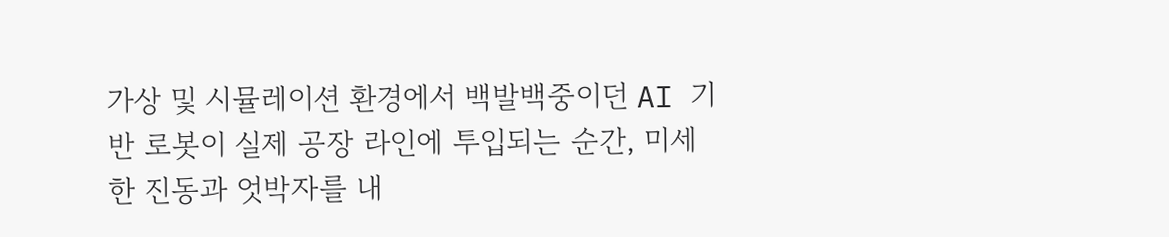가상 및 시뮬레이션 환경에서 백발백중이던 AI 기반 로봇이 실제 공장 라인에 투입되는 순간, 미세한 진동과 엇박자를 내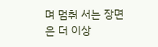며 멈춰 서는 장면은 더 이상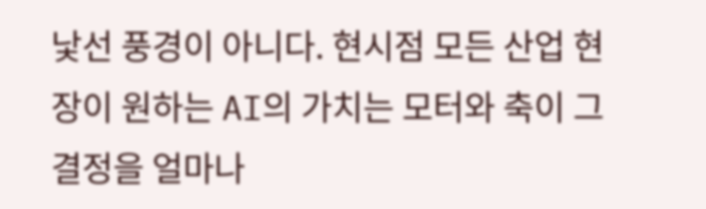낯선 풍경이 아니다. 현시점 모든 산업 현장이 원하는 AI의 가치는 모터와 축이 그 결정을 얼마나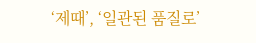‘제때’, ‘일관된 품질로’